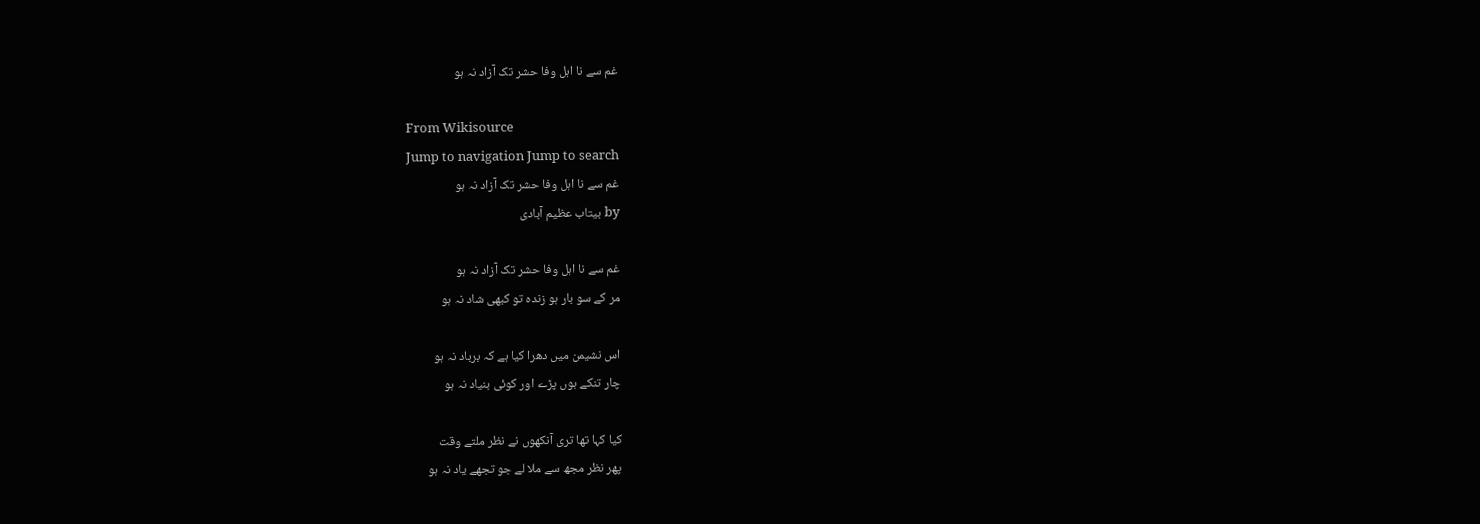غم سے نا اہل وفا حشر تک آزاد نہ ہو

From Wikisource
Jump to navigation Jump to search
غم سے نا اہل وفا حشر تک آزاد نہ ہو
by بیتاب عظیم آبادی

غم سے نا اہل وفا حشر تک آزاد نہ ہو
مر کے سو بار ہو زندہ تو کبھی شاد نہ ہو

اس نشیمن میں دھرا کیا ہے کہ برباد نہ ہو
چار تنکے ہوں پڑے اور کوئی بنیاد نہ ہو

کیا کہا تھا تری آنکھوں نے نظر ملتے وقت
پھر نظر مجھ سے ملا لے جو تجھے یاد نہ ہو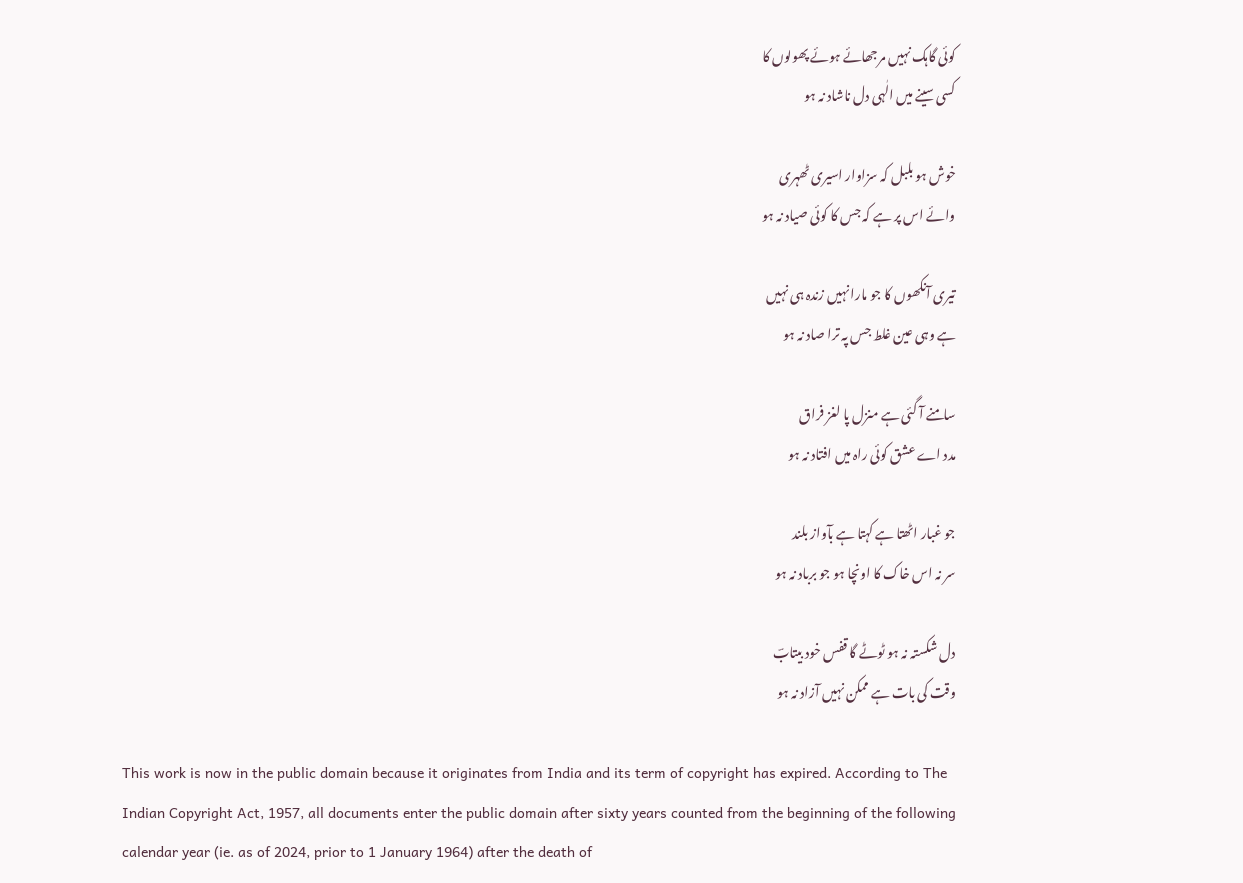کوئی گاہک نہیں مرجھائے ہوئے پھولوں کا
کسی سینے میں الٰہی دل ناشاد نہ ہو

خوش ہو بلبل کہ سزاوار اسیری ٹھہری
وائے اس پر ہے کہ جس کا کوئی صیاد نہ ہو

تیری آنکھوں کا جو مارا نہیں زندہ ہی نہیں
ہے وہی عین غلط جس پہ ترا صاد نہ ہو

سامنے آ گئی ہے منزل پا لغز فراق
مدد اے عشق کوئی راہ میں افتاد نہ ہو

جو غبار اٹھتا ہے کہتا ہے بآواز بلند
سر نہ اس خاک کا اونچا ہو جو برباد نہ ہو

دل شکستہ نہ ہو ٹوٹے گا قفس خود بیتابؔ
وقت کی بات ہے ممکن نہیں آزاد نہ ہو

This work is now in the public domain because it originates from India and its term of copyright has expired. According to The Indian Copyright Act, 1957, all documents enter the public domain after sixty years counted from the beginning of the following calendar year (ie. as of 2024, prior to 1 January 1964) after the death of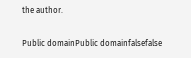the author.

Public domainPublic domainfalsefalse